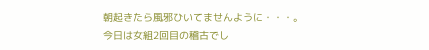朝起きたら風邪ひいてませんように・・・。
今日は女組2回目の稽古でし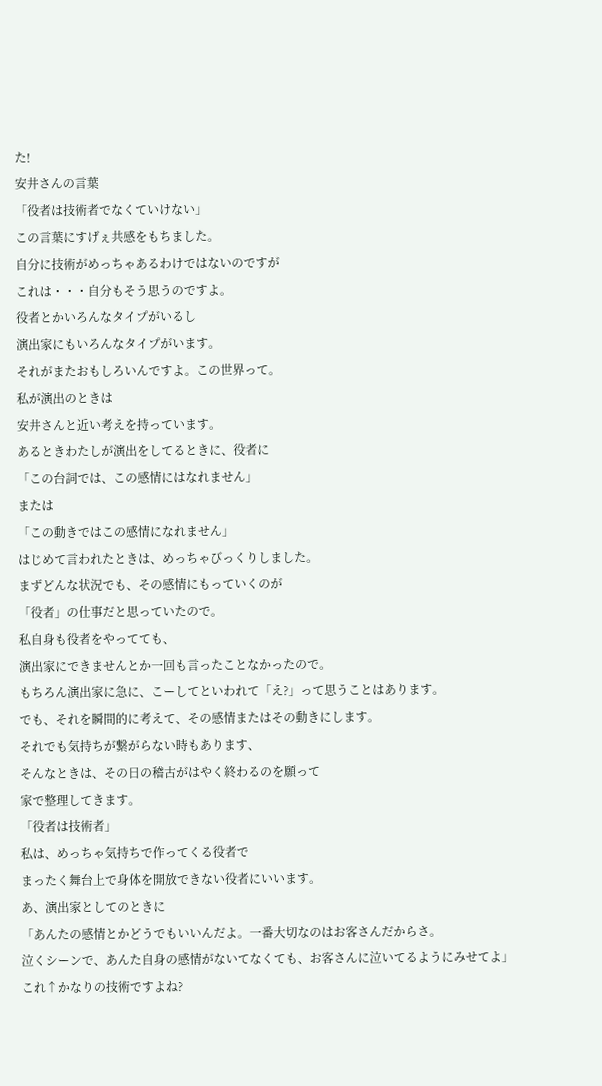た!
安井さんの言葉
「役者は技術者でなくていけない」
この言葉にすげぇ共感をもちました。
自分に技術がめっちゃあるわけではないのですが
これは・・・自分もそう思うのですよ。
役者とかいろんなタイプがいるし
演出家にもいろんなタイプがいます。
それがまたおもしろいんですよ。この世界って。
私が演出のときは
安井さんと近い考えを持っています。
あるときわたしが演出をしてるときに、役者に
「この台詞では、この感情にはなれません」
または
「この動きではこの感情になれません」
はじめて言われたときは、めっちゃびっくりしました。
まずどんな状況でも、その感情にもっていくのが
「役者」の仕事だと思っていたので。
私自身も役者をやってても、
演出家にできませんとか一回も言ったことなかったので。
もちろん演出家に急に、こーしてといわれて「え?」って思うことはあります。
でも、それを瞬間的に考えて、その感情またはその動きにします。
それでも気持ちが繋がらない時もあります、
そんなときは、その日の稽古がはやく終わるのを願って
家で整理してきます。
「役者は技術者」
私は、めっちゃ気持ちで作ってくる役者で
まったく舞台上で身体を開放できない役者にいいます。
あ、演出家としてのときに
「あんたの感情とかどうでもいいんだよ。一番大切なのはお客さんだからさ。
泣くシーンで、あんた自身の感情がないてなくても、お客さんに泣いてるようにみせてよ」
これ↑かなりの技術ですよね?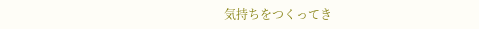気持ちをつくってき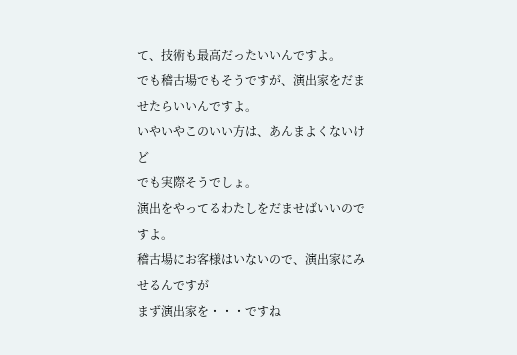て、技術も最高だったいいんですよ。
でも稽古場でもそうですが、演出家をだませたらいいんですよ。
いやいやこのいい方は、あんまよくないけど
でも実際そうでしょ。
演出をやってるわたしをだませばいいのですよ。
稽古場にお客様はいないので、演出家にみせるんですが
まず演出家を・・・ですね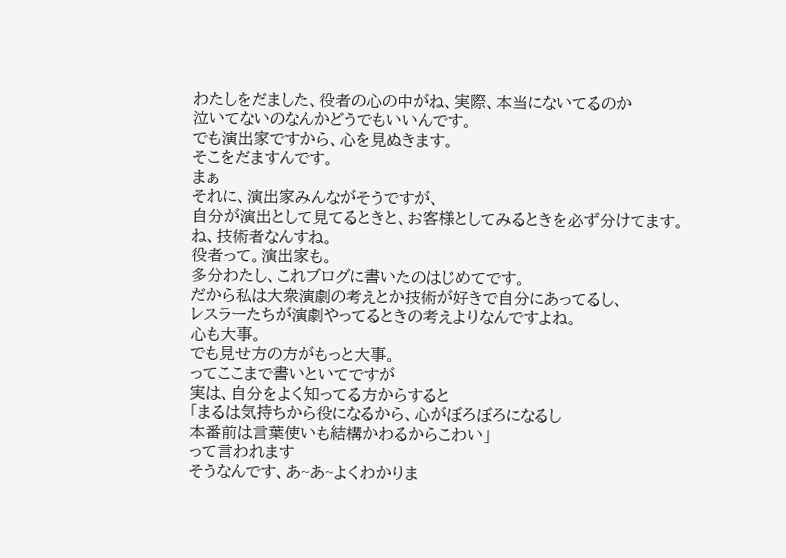わたしをだました、役者の心の中がね、実際、本当にないてるのか
泣いてないのなんかどうでもいいんです。
でも演出家ですから、心を見ぬきます。
そこをだますんです。
まぁ
それに、演出家みんながそうですが、
自分が演出として見てるときと、お客様としてみるときを必ず分けてます。
ね、技術者なんすね。
役者って。演出家も。
多分わたし、これブログに書いたのはじめてです。
だから私は大衆演劇の考えとか技術が好きで自分にあってるし、
レスラーたちが演劇やってるときの考えよりなんですよね。
心も大事。
でも見せ方の方がもっと大事。
ってここまで書いといてですが
実は、自分をよく知ってる方からすると
「まるは気持ちから役になるから、心がぼろぼろになるし
本番前は言葉使いも結構かわるからこわい」
って言われます
そうなんです、あ~あ~よくわかりま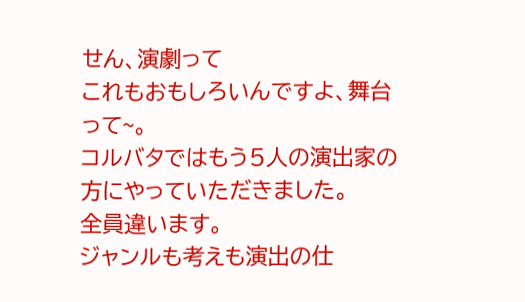せん、演劇って
これもおもしろいんですよ、舞台って~。
コルバタではもう5人の演出家の方にやっていただきました。
全員違います。
ジャンルも考えも演出の仕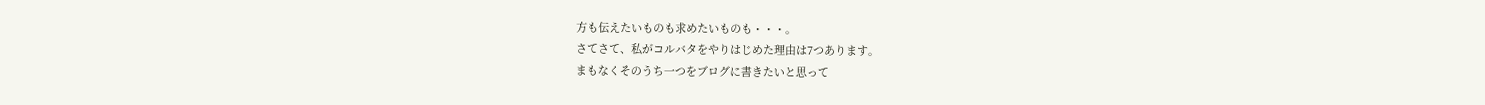方も伝えたいものも求めたいものも・・・。
さてさて、私がコルバタをやりはじめた理由は7つあります。
まもなくそのうち一つをブログに書きたいと思って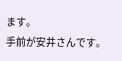ます。
手前が安井さんです。